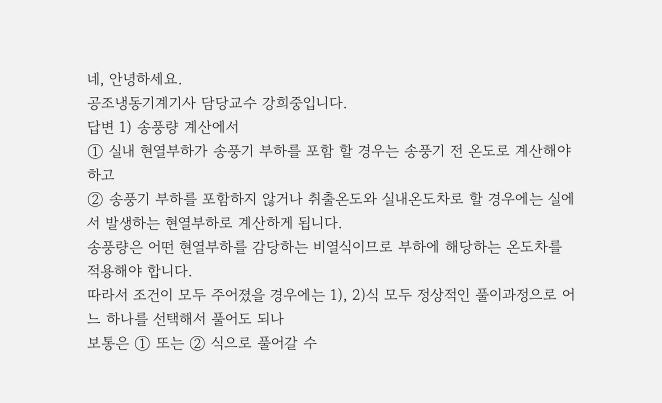네, 안녕하세요.
공조냉동기계기사 담당교수 강희중입니다.
답변 1) 송풍량 계산에서
① 실내 현열부하가 송풍기 부하를 포함 할 경우는 송풍기 전 온도로 계산해야 하고
② 송풍기 부하를 포함하지 않거나 취출온도와 실내온도차로 할 경우에는 실에서 발생하는 현열부하로 계산하게 됩니다.
송풍량은 어떤 현열부하를 감당하는 비열식이므로 부하에 해당하는 온도차를 적용해야 합니다.
따라서 조건이 모두 주어졌을 경우에는 1), 2)식 모두 정상적인 풀이과정으로 어느 하나를 선택해서 풀어도 되나
보통은 ① 또는 ② 식으로 풀어갈 수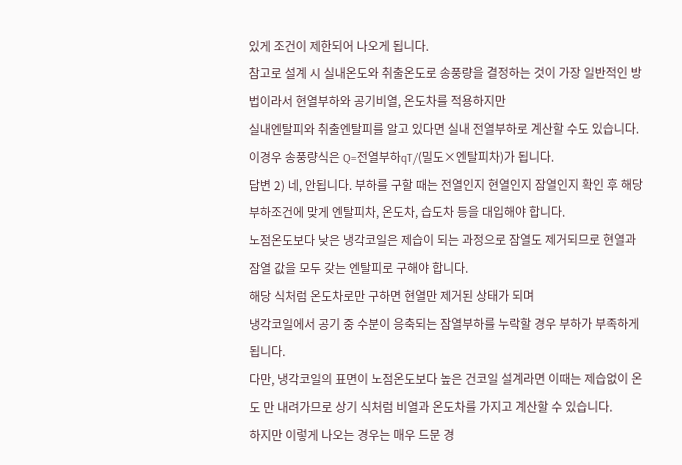있게 조건이 제한되어 나오게 됩니다.
참고로 설계 시 실내온도와 취출온도로 송풍량을 결정하는 것이 가장 일반적인 방법이라서 현열부하와 공기비열, 온도차를 적용하지만
실내엔탈피와 취출엔탈피를 알고 있다면 실내 전열부하로 계산할 수도 있습니다.
이경우 송풍량식은 Q=전열부하qT/(밀도×엔탈피차)가 됩니다.
답변 2) 네, 안됩니다. 부하를 구할 때는 전열인지 현열인지 잠열인지 확인 후 해당 부하조건에 맞게 엔탈피차, 온도차, 습도차 등을 대입해야 합니다.
노점온도보다 낮은 냉각코일은 제습이 되는 과정으로 잠열도 제거되므로 현열과 잠열 값을 모두 갖는 엔탈피로 구해야 합니다.
해당 식처럼 온도차로만 구하면 현열만 제거된 상태가 되며
냉각코일에서 공기 중 수분이 응축되는 잠열부하를 누락할 경우 부하가 부족하게 됩니다.
다만, 냉각코일의 표면이 노점온도보다 높은 건코일 설계라면 이때는 제습없이 온도 만 내려가므로 상기 식처럼 비열과 온도차를 가지고 계산할 수 있습니다.
하지만 이렇게 나오는 경우는 매우 드문 경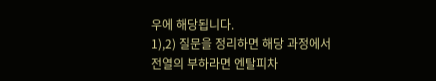우에 해당됩니다.
1),2) 질문을 정리하면 해당 과정에서 전열의 부하라면 엔탈피차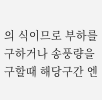의 식이므로 부하를 구하거나 송풍량을 구할때 해당구간 엔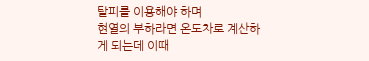탈피를 이용해야 하며
현열의 부하라면 온도차로 계산하게 되는데 이때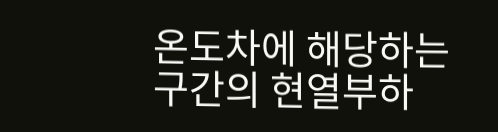온도차에 해당하는 구간의 현열부하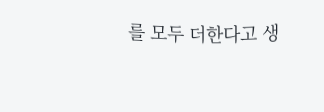를 모두 더한다고 생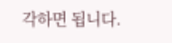각하면 됩니다.